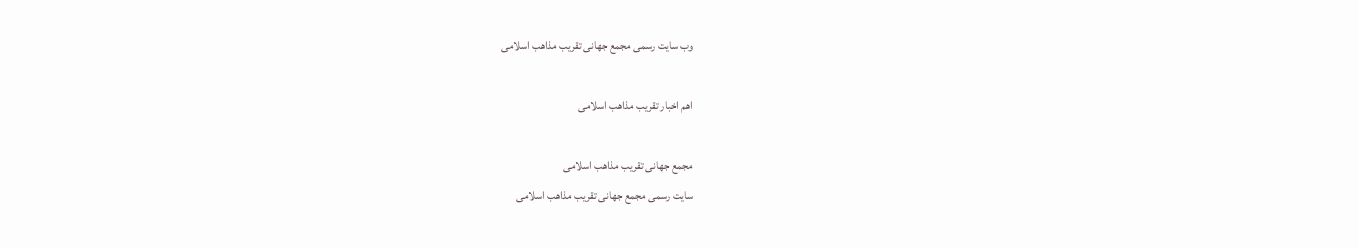وب سایت رسمی مجمع جهانى تقريب مذاهب اسلامى

اهم اخبار تقریب مذاهب اسلامی

مجمع جهانى تقريب مذاهب اسلامى
سایت رسمی مجمع جهانى تقريب مذاهب اسلامى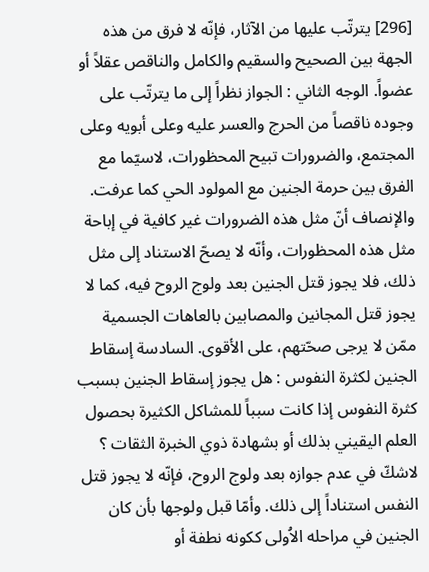[296] يترتّب عليها من الآثار، فإنّه لا فرق من هذه الجهة بين الصحيح والسقيم والكامل والناقص عقلاً أو عضواً. الوجه الثاني : الجواز نظراً إلى ما يترتّب على وجوده ناقصاً من الحرج والعسر عليه وعلى أبويه وعلى المجتمع، والضرورات تبيح المحظورات، لاسيّما مع الفرق بين حرمة الجنين مع المولود الحي كما عرفت. والإنصاف أنّ مثل هذه الضرورات غير كافية في إباحة مثل هذه المحظورات، وأنّه لا يصحّ الاستناد إلى مثل ذلك، فلا يجوز قتل الجنين بعد ولوج الروح فيه، كما لا يجوز قتل المجانين والمصابين بالعاهات الجسمية ممّن لا يرجى صحّتهم، على الأقوى. السادسة إسقاط الجنين لكثرة النفوس : هل يجوز إسقاط الجنين بسبب كثرة النفوس إذا كانت سبباً للمشاكل الكثيرة بحصول العلم اليقيني بذلك أو بشهادة ذوي الخبرة الثقات ؟ لاشكّ في عدم جوازه بعد ولوج الروح، فإنّه لا يجوز قتل النفس استناداً إلى ذلك. وأمّا قبل ولوجها بأن كان الجنين في مراحله الاُولى ككونه نطفة أو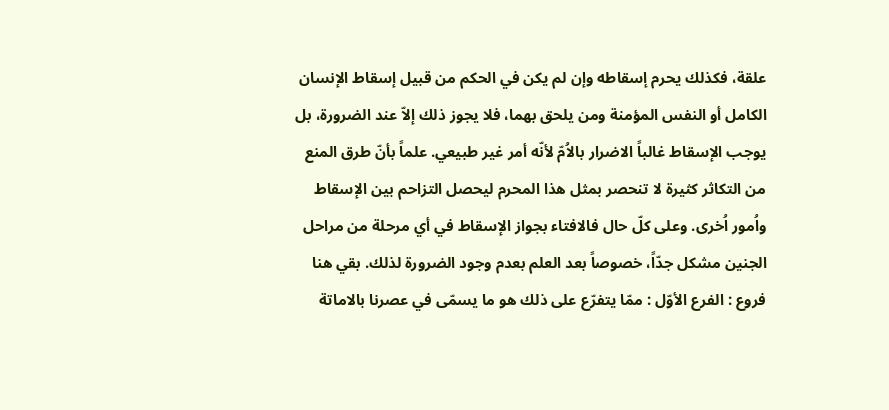علقة، فكذلك يحرم إسقاطه وإن لم يكن في الحكم من قبيل إسقاط الإنسان الكامل أو النفس المؤمنة ومن يلحق بهما، فلا يجوز ذلك إلاّ عند الضرورة، بل يوجب الإسقاط غالباً الاضرار بالاُمّ لأنّه أمر غير طبيعي. علماً بأنّ طرق المنع من التكاثر كثيرة لا تنحصر بمثل هذا المحرم ليحصل التزاحم بين الإسقاط واُمور اُخرى. وعلى كلّ حال فالافتاء بجواز الإسقاط في أي مرحلة من مراحل الجنين مشكل جدّاً، خصوصاً بعد العلم بعدم وجود الضرورة لذلك. بقي هنا فروع : الفرع الأوّل : ممّا يتفرّع على ذلك هو ما يسمّى في عصرنا بالاماتة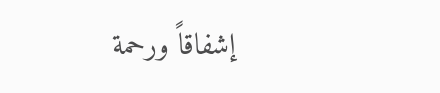إشفاقاً ورحمة